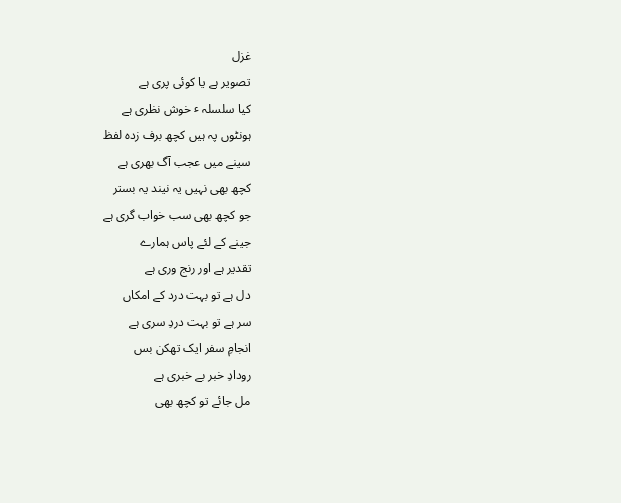غزل
تصویر ہے یا کوئی پری ہے
کیا سلسلہ ٴ خوش نظری ہے
ہونٹوں پہ ہیں کچھ برف زدہ لفظ
سینے میں عجب آگ بھری ہے
کچھ بھی نہیں یہ نیند یہ بستر
جو کچھ بھی سب خواب گری ہے
جینے کے لئے پاس ہمارے
تقدیر ہے اور رنج وری ہے
دل ہے تو بہت درد کے امکاں
سر ہے تو بہت دردِ سری ہے
انجامِ سفر ایک تھکن بس
رودادِ خبر بے خبری ہے
مل جائے تو کچھ بھی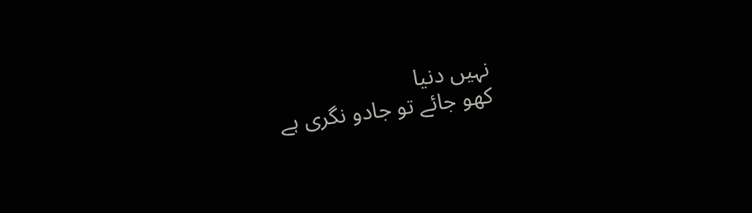نہیں دنیا
کھو جائے تو جادو نگری ہے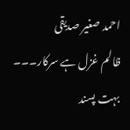احمد صغیر صدیقی
ظالم غزل ہے سرکار۔۔۔ بہت پسند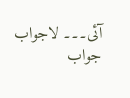آئی۔۔۔ لاجواب
جواب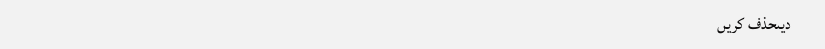دیںحذف کریں